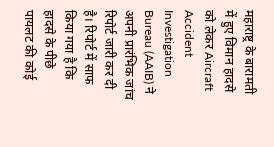महाराष्ट्र के बारामती में हुए विमान हादसे को लेकर Aircraft Accident Investigation Bureau (AAIB) ने अपनी प्रारंभिक जांच रिपोर्ट जारी कर दी है। रिपोर्ट में साफ किया गया है कि हादसे के पीछे पायलट की कोई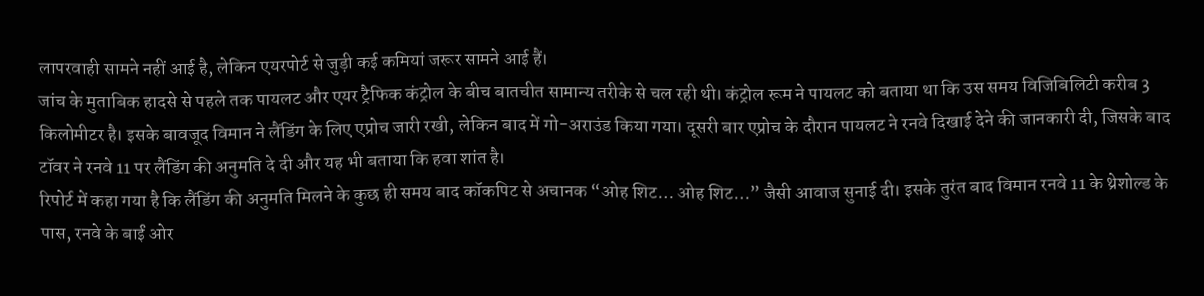लापरवाही सामने नहीं आई है, लेकिन एयरपोर्ट से जुड़ी कई कमियां जरूर सामने आई हैं।
जांच के मुताबिक हादसे से पहले तक पायलट और एयर ट्रैफिक कंट्रोल के बीच बातचीत सामान्य तरीके से चल रही थी। कंट्रोल रूम ने पायलट को बताया था कि उस समय विजिबिलिटी करीब 3 किलोमीटर है। इसके बावजूद विमान ने लैंडिंग के लिए एप्रोच जारी रखी, लेकिन बाद में गो-अराउंड किया गया। दूसरी बार एप्रोच के दौरान पायलट ने रनवे दिखाई देने की जानकारी दी, जिसके बाद टॉवर ने रनवे 11 पर लैंडिंग की अनुमति दे दी और यह भी बताया कि हवा शांत है।
रिपोर्ट में कहा गया है कि लैंडिंग की अनुमति मिलने के कुछ ही समय बाद कॉकपिट से अचानक “ओह शिट… ओह शिट…” जैसी आवाज सुनाई दी। इसके तुरंत बाद विमान रनवे 11 के थ्रेशोल्ड के पास, रनवे के बाईं ओर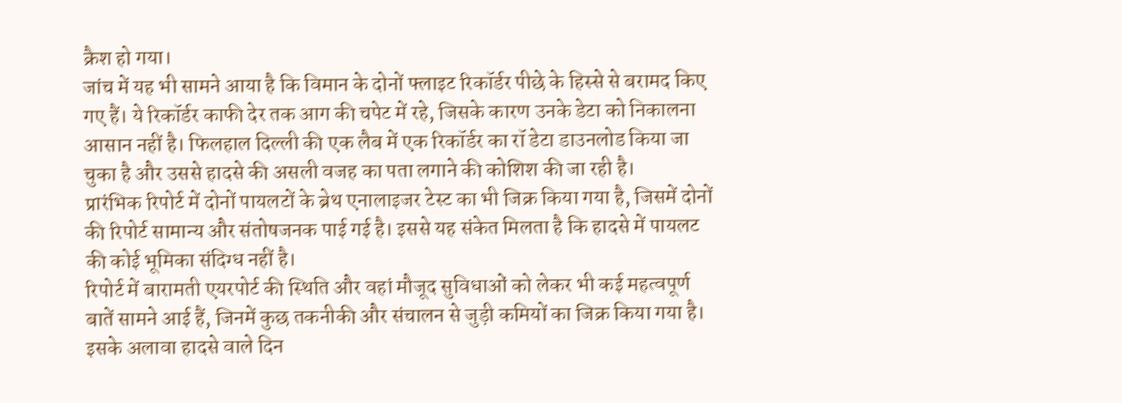क्रैश हो गया।
जांच में यह भी सामने आया है कि विमान के दोनों फ्लाइट रिकॉर्डर पीछे के हिस्से से बरामद किए गए हैं। ये रिकॉर्डर काफी देर तक आग की चपेट में रहे, जिसके कारण उनके डेटा को निकालना आसान नहीं है। फिलहाल दिल्ली की एक लैब में एक रिकॉर्डर का रॉ डेटा डाउनलोड किया जा चुका है और उससे हादसे की असली वजह का पता लगाने की कोशिश की जा रही है।
प्रारंभिक रिपोर्ट में दोनों पायलटों के ब्रेथ एनालाइजर टेस्ट का भी जिक्र किया गया है, जिसमें दोनों की रिपोर्ट सामान्य और संतोषजनक पाई गई है। इससे यह संकेत मिलता है कि हादसे में पायलट की कोई भूमिका संदिग्ध नहीं है।
रिपोर्ट में बारामती एयरपोर्ट की स्थिति और वहां मौजूद सुविधाओं को लेकर भी कई महत्वपूर्ण बातें सामने आई हैं, जिनमें कुछ तकनीकी और संचालन से जुड़ी कमियों का जिक्र किया गया है। इसके अलावा हादसे वाले दिन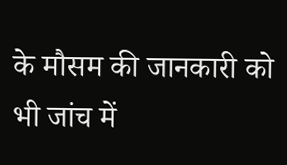के मौसम की जानकारी को भी जांच में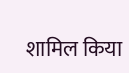शामिल किया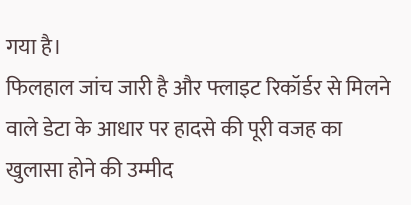गया है।
फिलहाल जांच जारी है और फ्लाइट रिकॉर्डर से मिलने वाले डेटा के आधार पर हादसे की पूरी वजह का खुलासा होने की उम्मीद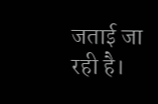जताई जा रही है।